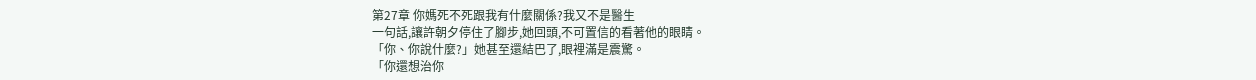第27章 你媽死不死跟我有什麼關係?我又不是醫生
一句話,讓許朝夕停住了腳步,她回頭,不可置信的看著他的眼睛。
「你、你說什麼?」她甚至還結巴了,眼裡滿是震驚。
「你還想治你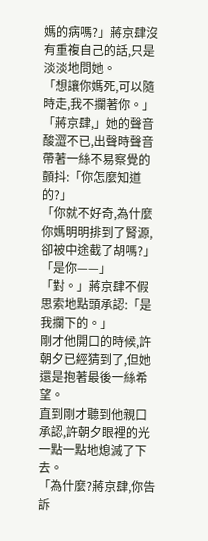媽的病嗎?」蔣京肆沒有重複自己的話,只是淡淡地問她。
「想讓你媽死,可以隨時走,我不攔著你。」
「蔣京肆,」她的聲音酸澀不已,出聲時聲音帶著一絲不易察覺的顫抖:「你怎麼知道的?」
「你就不好奇,為什麼你媽明明排到了腎源,卻被中途截了胡嗎?」
「是你——」
「對。」蔣京肆不假思索地點頭承認:「是我攔下的。」
剛才他開口的時候,許朝夕已經猜到了,但她還是抱著最後一絲希望。
直到剛才聽到他親口承認,許朝夕眼裡的光一點一點地熄滅了下去。
「為什麼?蔣京肆,你告訴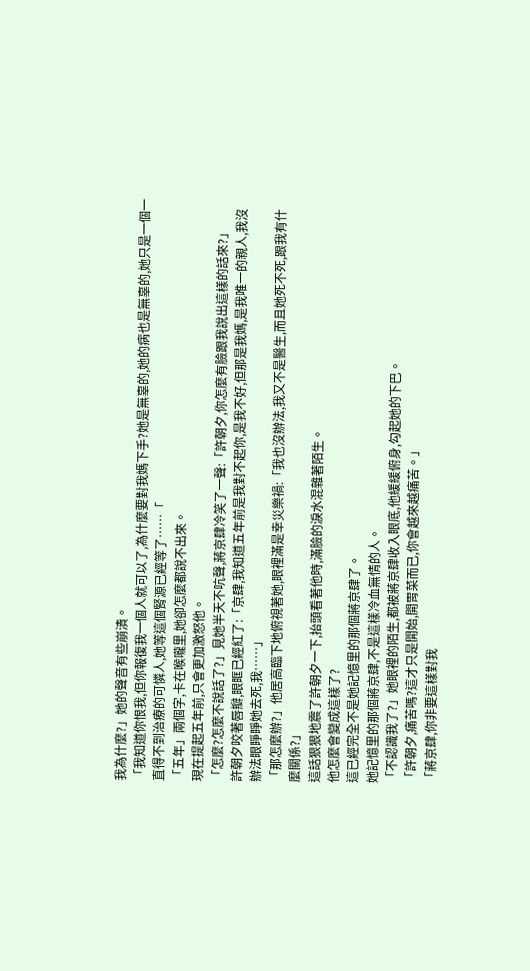我為什麼?」她的聲音有些崩潰。
「我知道你恨我,但你報復我一個人就可以了,為什麼要對我媽下手?她是無辜的,她的病也是無辜的,她只是一個一直得不到治療的可憐人,她等這個腎源已經等了……「
「五年」兩個字,卡在喉嚨里,她卻怎麼都說不出來。
現在提起五年前,只會更加激怒他。
「怎麼?怎麼不說話了?」見她半天不吭聲,蔣京肆冷笑了一聲:「許朝夕,你怎麼有臉跟我說出這樣的話來?」
許朝夕咬著唇瓣,眼眶已經紅了:「京肆,我知道五年前是我對不起你,是我不好,但那是我媽,是我唯一的親人,我沒辦法眼睜睜她去死,我……」
「那怎麼辦?」他居高臨下地俯視著她,眼裡滿是幸災樂禍:「我也沒辦法,我又不是醫生,而且她死不死,跟我有什麼關係?」
這話狠狠地震了許朝夕一下,抬頭看著他時,滿臉的淚水混雜著陌生。
他怎麼會變成這樣了?
這已經完全不是她記憶里的那個蔣京肆了。
她記憶里的那個蔣京肆,不是這樣冷血無情的人。
「不認識我了?」她眼裡的陌生,都被蔣京肆收入眼底,他緩緩俯身,勾起她的下巴。
「許朝夕,痛苦嗎?這才只是開始,開胃菜而已,你會越來越痛苦。」
「蔣京肆,你非要這樣對我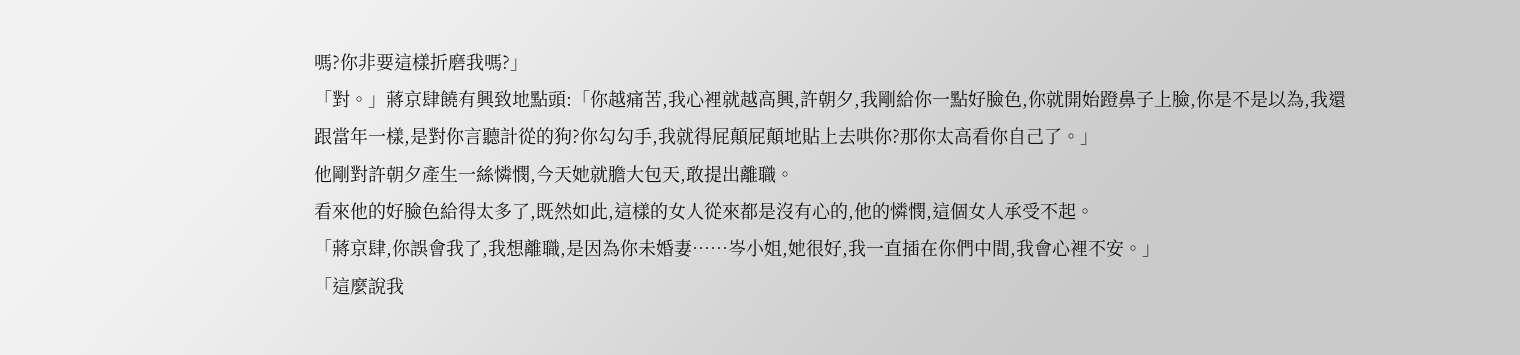嗎?你非要這樣折磨我嗎?」
「對。」蔣京肆饒有興致地點頭:「你越痛苦,我心裡就越高興,許朝夕,我剛給你一點好臉色,你就開始蹬鼻子上臉,你是不是以為,我還跟當年一樣,是對你言聽計從的狗?你勾勾手,我就得屁顛屁顛地貼上去哄你?那你太高看你自己了。」
他剛對許朝夕產生一絲憐憫,今天她就膽大包天,敢提出離職。
看來他的好臉色給得太多了,既然如此,這樣的女人從來都是沒有心的,他的憐憫,這個女人承受不起。
「蔣京肆,你誤會我了,我想離職,是因為你未婚妻……岑小姐,她很好,我一直插在你們中間,我會心裡不安。」
「這麼說我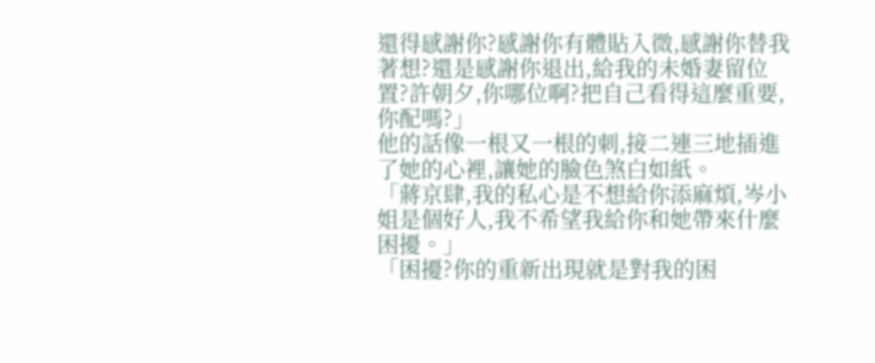還得感謝你?感謝你有體貼入微,感謝你替我著想?還是感謝你退出,給我的未婚妻留位置?許朝夕,你哪位啊?把自己看得這麼重要,你配嗎?」
他的話像一根又一根的刺,接二連三地插進了她的心裡,讓她的臉色煞白如紙。
「蔣京肆,我的私心是不想給你添麻煩,岑小姐是個好人,我不希望我給你和她帶來什麼困擾。」
「困擾?你的重新出現就是對我的困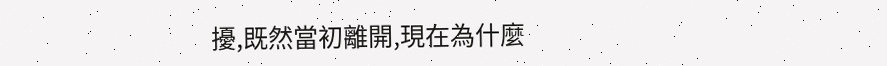擾,既然當初離開,現在為什麼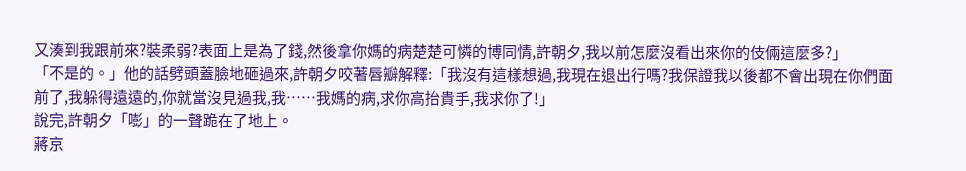又湊到我跟前來?裝柔弱?表面上是為了錢,然後拿你媽的病楚楚可憐的博同情,許朝夕,我以前怎麼沒看出來你的伎倆這麼多?」
「不是的。」他的話劈頭蓋臉地砸過來,許朝夕咬著唇瓣解釋:「我沒有這樣想過,我現在退出行嗎?我保證我以後都不會出現在你們面前了,我躲得遠遠的,你就當沒見過我,我……我媽的病,求你高抬貴手,我求你了!」
說完,許朝夕「嘭」的一聲跪在了地上。
蔣京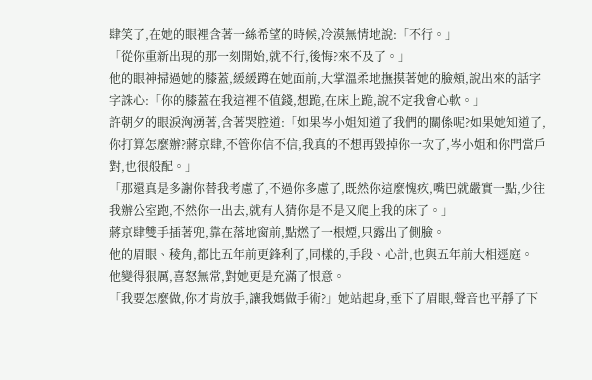肆笑了,在她的眼裡含著一絲希望的時候,冷漠無情地說:「不行。」
「從你重新出現的那一刻開始,就不行,後悔?來不及了。」
他的眼神掃過她的膝蓋,緩緩蹲在她面前,大掌溫柔地撫摸著她的臉頰,說出來的話字字誅心:「你的膝蓋在我這裡不值錢,想跪,在床上跪,說不定我會心軟。」
許朝夕的眼淚洶湧著,含著哭腔道:「如果岑小姐知道了我們的關係呢?如果她知道了,你打算怎麼辦?蔣京肆,不管你信不信,我真的不想再毀掉你一次了,岑小姐和你門當戶對,也很般配。」
「那還真是多謝你替我考慮了,不過你多慮了,既然你這麼愧疚,嘴巴就嚴實一點,少往我辦公室跑,不然你一出去,就有人猜你是不是又爬上我的床了。」
蔣京肆雙手插著兜,靠在落地窗前,點燃了一根煙,只露出了側臉。
他的眉眼、稜角,都比五年前更鋒利了,同樣的,手段、心計,也與五年前大相逕庭。
他變得狠厲,喜怒無常,對她更是充滿了恨意。
「我要怎麼做,你才肯放手,讓我媽做手術?」她站起身,垂下了眉眼,聲音也平靜了下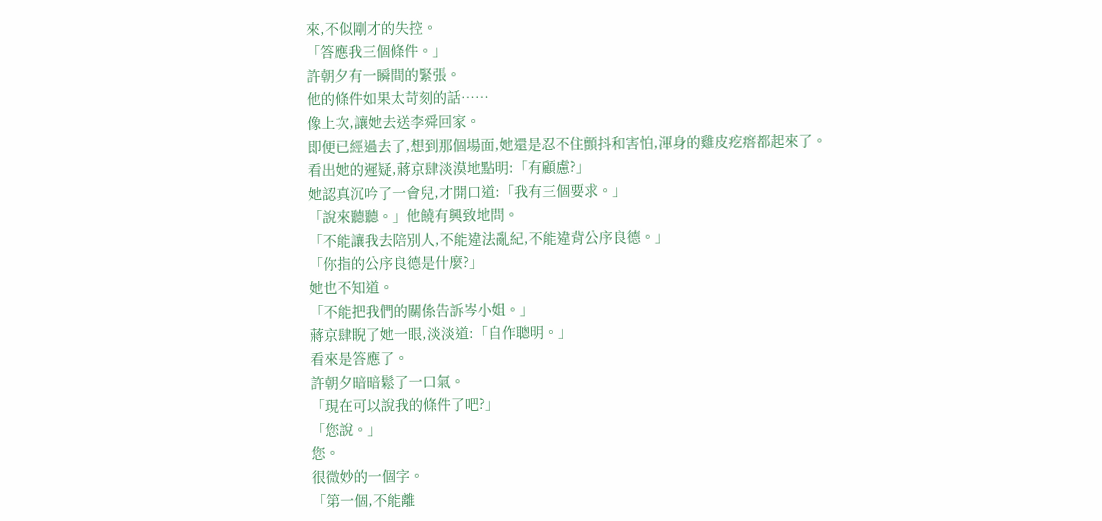來,不似剛才的失控。
「答應我三個條件。」
許朝夕有一瞬間的緊張。
他的條件如果太苛刻的話……
像上次,讓她去送李舜回家。
即便已經過去了,想到那個場面,她還是忍不住顫抖和害怕,渾身的雞皮疙瘩都起來了。
看出她的遲疑,蔣京肆淡漠地點明:「有顧慮?」
她認真沉吟了一會兒,才開口道:「我有三個要求。」
「說來聽聽。」他饒有興致地問。
「不能讓我去陪別人,不能違法亂紀,不能違背公序良德。」
「你指的公序良德是什麼?」
她也不知道。
「不能把我們的關係告訴岑小姐。」
蔣京肆睨了她一眼,淡淡道:「自作聰明。」
看來是答應了。
許朝夕暗暗鬆了一口氣。
「現在可以說我的條件了吧?」
「您說。」
您。
很微妙的一個字。
「第一個,不能離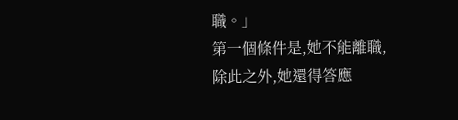職。」
第一個條件是,她不能離職,除此之外,她還得答應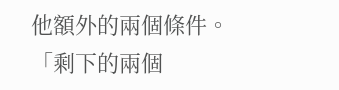他額外的兩個條件。
「剩下的兩個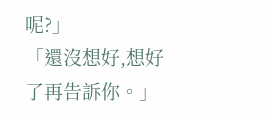呢?」
「還沒想好,想好了再告訴你。」